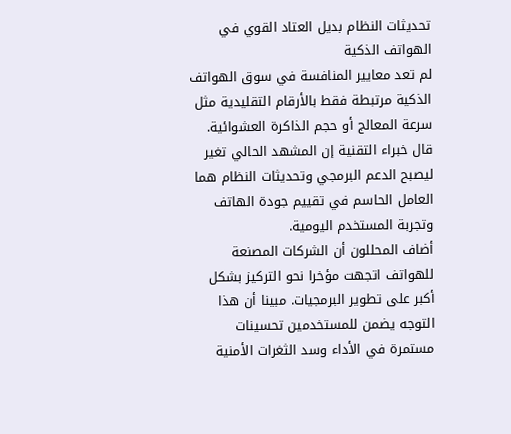تحديثات النظام بديل العتاد القوي في الهواتف الذكية
لم تعد معايير المنافسة في سوق الهواتف الذكية مرتبطة فقط بالأرقام التقليدية مثل سرعة المعالج أو حجم الذاكرة العشوائية. قال خبراء التقنية إن المشهد الحالي تغير ليصبح الدعم البرمجي وتحديثات النظام هما العامل الحاسم في تقييم جودة الهاتف وتجربة المستخدم اليومية.
أضاف المحللون أن الشركات المصنعة للهواتف اتجهت مؤخرا نحو التركيز بشكل أكبر على تطوير البرمجيات. مبينا أن هذا التوجه يضمن للمستخدمين تحسينات مستمرة في الأداء وسد الثغرات الأمنية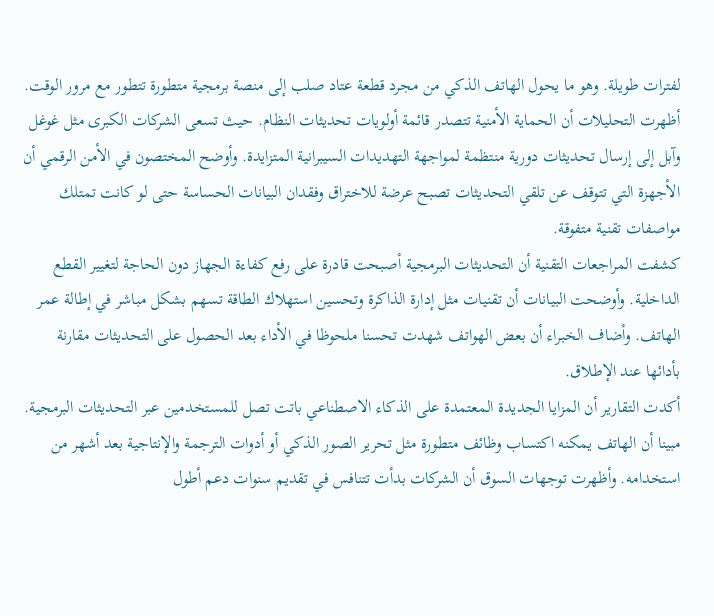لفترات طويلة. وهو ما يحول الهاتف الذكي من مجرد قطعة عتاد صلب إلى منصة برمجية متطورة تتطور مع مرور الوقت.
أظهرت التحليلات أن الحماية الأمنية تتصدر قائمة أولويات تحديثات النظام. حيث تسعى الشركات الكبرى مثل غوغل وآبل إلى إرسال تحديثات دورية منتظمة لمواجهة التهديدات السيبرانية المتزايدة. وأوضح المختصون في الأمن الرقمي أن الأجهزة التي تتوقف عن تلقي التحديثات تصبح عرضة للاختراق وفقدان البيانات الحساسة حتى لو كانت تمتلك مواصفات تقنية متفوقة.
كشفت المراجعات التقنية أن التحديثات البرمجية أصبحت قادرة على رفع كفاءة الجهاز دون الحاجة لتغيير القطع الداخلية. وأوضحت البيانات أن تقنيات مثل إدارة الذاكرة وتحسين استهلاك الطاقة تسهم بشكل مباشر في إطالة عمر الهاتف. وأضاف الخبراء أن بعض الهواتف شهدت تحسنا ملحوظا في الأداء بعد الحصول على التحديثات مقارنة بأدائها عند الإطلاق.
أكدت التقارير أن المزايا الجديدة المعتمدة على الذكاء الاصطناعي باتت تصل للمستخدمين عبر التحديثات البرمجية. مبينا أن الهاتف يمكنه اكتساب وظائف متطورة مثل تحرير الصور الذكي أو أدوات الترجمة والإنتاجية بعد أشهر من استخدامه. وأظهرت توجهات السوق أن الشركات بدأت تتنافس في تقديم سنوات دعم أطول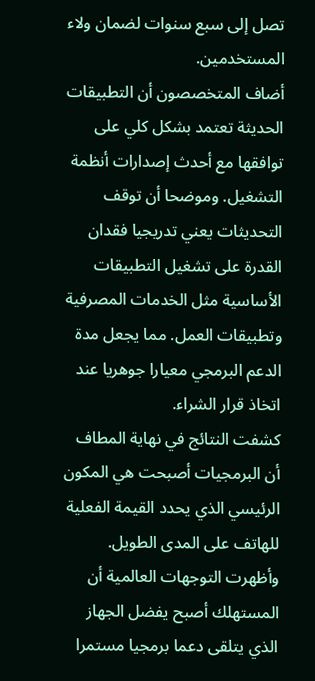تصل إلى سبع سنوات لضمان ولاء المستخدمين.
أضاف المتخصصون أن التطبيقات الحديثة تعتمد بشكل كلي على توافقها مع أحدث إصدارات أنظمة التشغيل. وموضحا أن توقف التحديثات يعني تدريجيا فقدان القدرة على تشغيل التطبيقات الأساسية مثل الخدمات المصرفية وتطبيقات العمل. مما يجعل مدة الدعم البرمجي معيارا جوهريا عند اتخاذ قرار الشراء.
كشفت النتائج في نهاية المطاف أن البرمجيات أصبحت هي المكون الرئيسي الذي يحدد القيمة الفعلية للهاتف على المدى الطويل. وأظهرت التوجهات العالمية أن المستهلك أصبح يفضل الجهاز الذي يتلقى دعما برمجيا مستمرا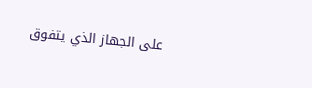على الجهاز الذي يتفوق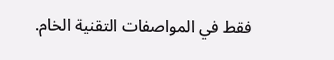فقط في المواصفات التقنية الخام.